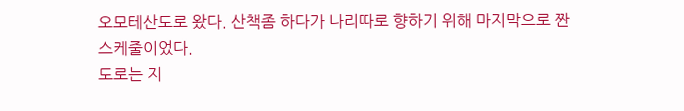오모테산도로 왔다. 산책좀 하다가 나리따로 향하기 위해 마지막으로 짠
스케줄이었다.
도로는 지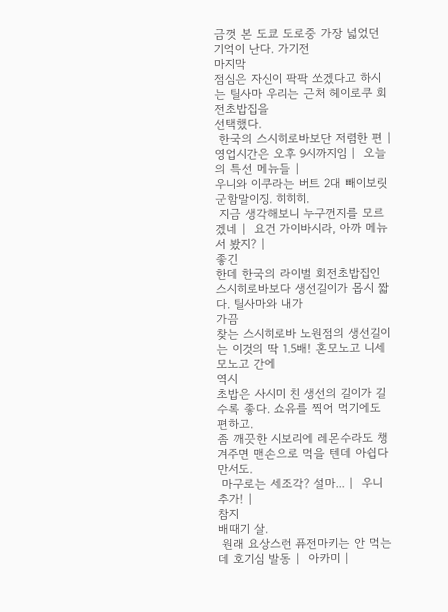금껏 본 도쿄 도로중 가장 넓었던 기억이 난다. 가기전
마지막
점심은 자신이 팍팍 쏘겠다고 하시는 틸사마 우리는 근처 헤이로쿠 회전초밥집을
선택했다.
 한국의 스시히로바보단 저렴한 편 |  영업시간은 오후 9시까지임 |  오늘의 특선 메뉴들 |
우니와 이쿠라는 버트 2대 빼이보릿 군함말이징. 히히히.
 지금 생각해보니 누구껀지를 모르겠네 |  요건 가이바시라, 아까 메뉴서 봤지? |
좋긴
한데 한국의 라이벌 회전초밥집인 스시히로바보다 생선길이가 몹시 짧다. 틸사마와 내가
가끔
찾는 스시히로바 노원점의 생선길이는 이것의 딱 1.5배! 혼모노고 니세모노고 간에
역시
초밥은 사시미 친 생선의 길이가 길수록 좋다. 쇼유를 찍어 먹기에도
편하고.
좀 깨끗한 시보리에 레몬수라도 챙겨주면 맨손으로 먹을 텐데 아쉽다만서도.
 마구로는 세조각? 설마... |  우니 추가! |
참지
배때기 살.
 원래 요상스런 퓨전마키는 안 먹는데 호기심 발동 |  아카미 |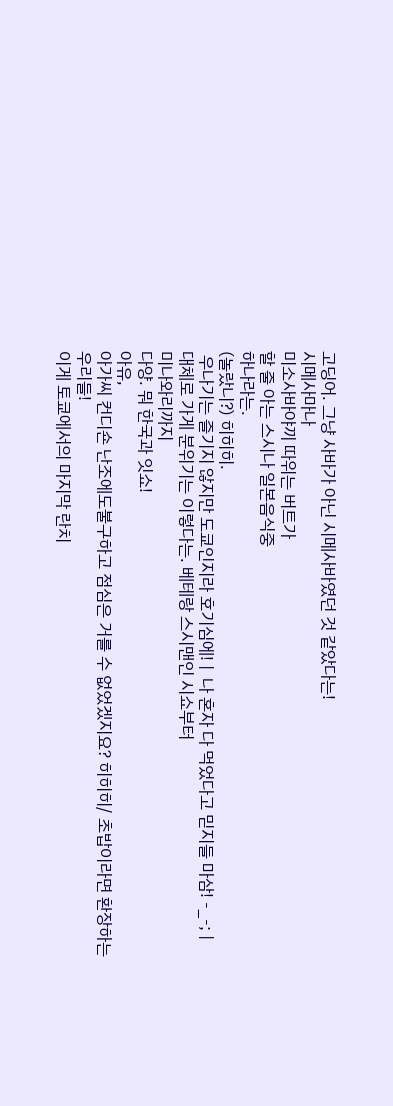고딩어. 그냥 사바가 아닌 시메사바였던 것 같았다는!
시메사마나
미소사바야끼 따위는 버트가
할 줄 아는 스시나 일본음식중
하나라는.
(놀랐니?) 히히히.
 우나기는 즐기지 않지만 도쿄인지라 호기심에! |  나 혼자 다 먹었다고 믿지들 마삼! -_-; |
대체로 가게 분위기는 이렇다는. 베테랑 스시맨인 시쇼부터
미나와리까지
다양. 뭐 한국과 잇쇼!
아유,
아가씨 컨디숀 난조에도불구하고 점심은 거를 수 없었겠지요? 히히히/ 초밥이라면 환장하는
우리들!
이게 토쿄에서의 마지막 란치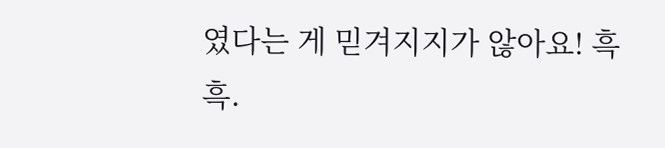였다는 게 믿겨지지가 않아요! 흑흑.